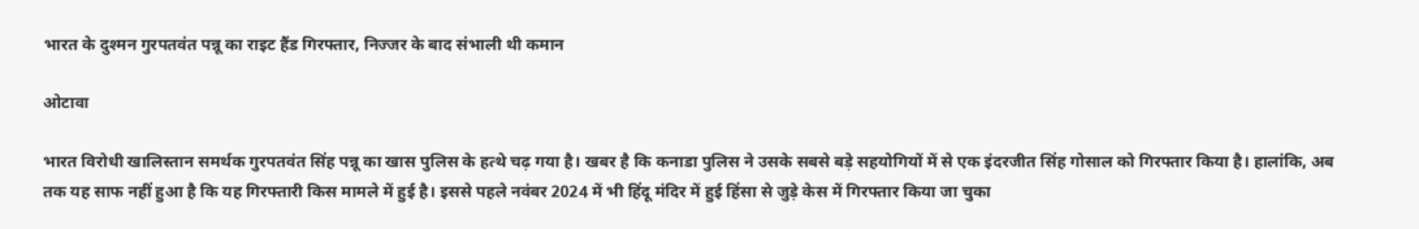भारत के दुश्मन गुरपतवंत पन्नू का राइट हैंड गिरफ्तार, निज्जर के बाद संभाली थी कमान

ओटावा

भारत विरोधी खालिस्तान समर्थक गुरपतवंत सिंह पन्नू का खास पुलिस के हत्थे चढ़ गया है। खबर है कि कनाडा पुलिस ने उसके सबसे बड़े सहयोगियों में से एक इंदरजीत सिंह गोसाल को गिरफ्तार किया है। हालांकि, अब तक यह साफ नहीं हुआ है कि यह गिरफ्तारी किस मामले में हुई है। इससे पहले नवंबर 2024 में भी हिंदू मंदिर में हुई हिंसा से जुड़े केस में गिरफ्तार किया जा चुका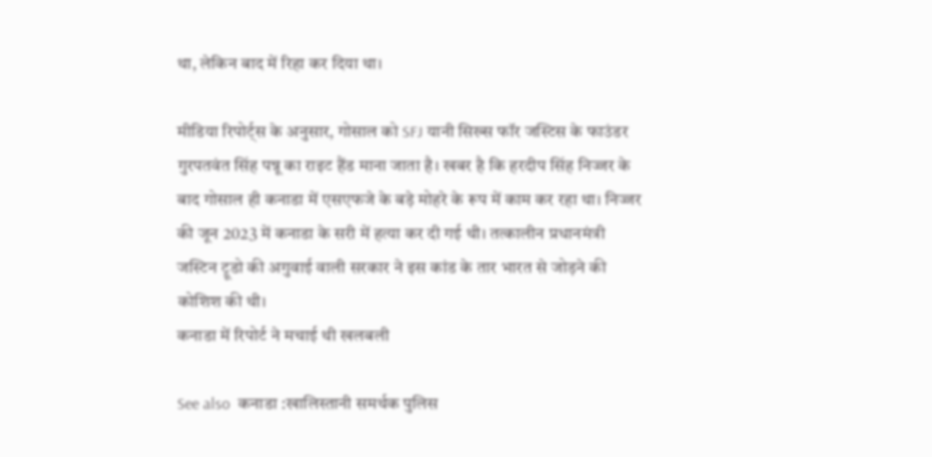था, लेकिन बाद में रिहा कर दिया था।

मीडिया रिपोर्ट्स के अनुसार, गोसाल को SFJ यानी सिख्स फॉर जस्टिस के फाउंडर गुरपतवंत सिंह पन्नू का राइट हैंड माना जाता है। खबर है कि हरदीप सिंह निज्जर के बाद गोसाल ही कनाडा में एसएफजे के बड़े मोहरे के रूप में काम कर रहा था। निज्जर की जून 2023 में कनाडा के सरी में हत्या कर दी गई थी। तत्कालीन प्रधानमंत्री जस्टिन ट्रूडो की अगुवाई वाली सरकार ने इस कांड के तार भारत से जोड़ने की कोशिश की थी।
कनाडा में रिपोर्ट ने मचाई थी खलबली

See also  कनाडा :खालिस्तानी समर्थक पुलिस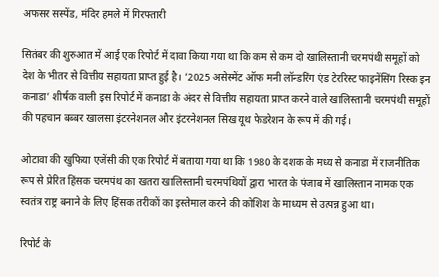अफसर सस्पेंड, मंदिर हमले में गिरफ्तारी

सितंबर की शुरुआत में आई एक रिपोर्ट में दावा किया गया था कि कम से कम दो खालिस्तानी चरमपंथी समूहों को देश के भीतर से वित्तीय सहायता प्राप्त हुई है। ‘2025 असेस्मेंट ऑफ मनी लॉन्डरिंग एंड टेररिस्ट फाइनेंसिंग रिस्क इन कनाडा’ शीर्षक वाली इस रिपोर्ट में कनाडा के अंदर से वित्तीय सहायता प्राप्त करने वाले खालिस्तानी चरमपंथी समूहों की पहचान बब्बर खालसा इंटरनेशनल और इंटरनेशनल सिख यूथ फेडरेशन के रूप में की गई।

ओटावा की खुफिया एजेंसी की एक रिपोर्ट में बताया गया था कि 1980 के दशक के मध्य से कनाडा में राजनीतिक रूप से प्रेरित हिंसक चरमपंथ का खतरा खालिस्तानी चरमपंथियों द्वारा भारत के पंजाब में खालिस्तान नामक एक स्वतंत्र राष्ट्र बनाने के लिए हिंसक तरीकों का इस्तेमाल करने की कोशिश के माध्यम से उत्पन्न हुआ था।

रिपोर्ट के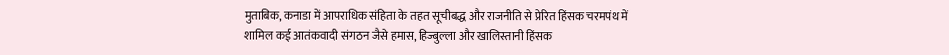मुताबिक, कनाडा में आपराधिक संहिता के तहत सूचीबद्ध और राजनीति से प्रेरित हिंसक चरमपंथ में शामिल कई आतंकवादी संगठन जैसे हमास, हिज्बुल्ला और खालिस्तानी हिंसक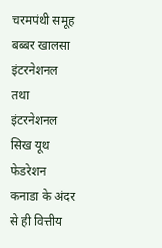चरमपंथी समूह बब्बर खालसा इंटरनेशनल तथा इंटरनेशनल सिख यूथ फेडरेशन कनाडा के अंदर से ही वित्तीय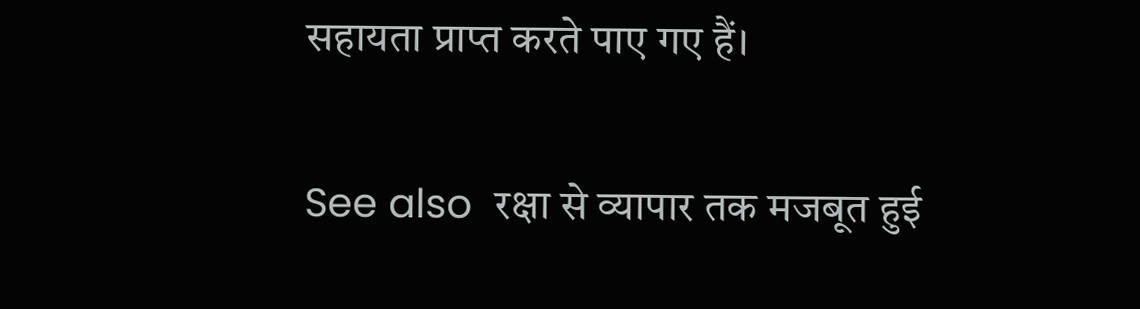सहायता प्राप्त करते पाए गए हैं।

See also  रक्षा से व्यापार तक मजबूत हुई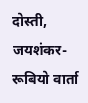दोस्ती, जयशंकर-रूबियो वार्ता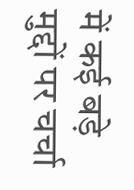में कई बड़े मुद्दों पर चर्चा